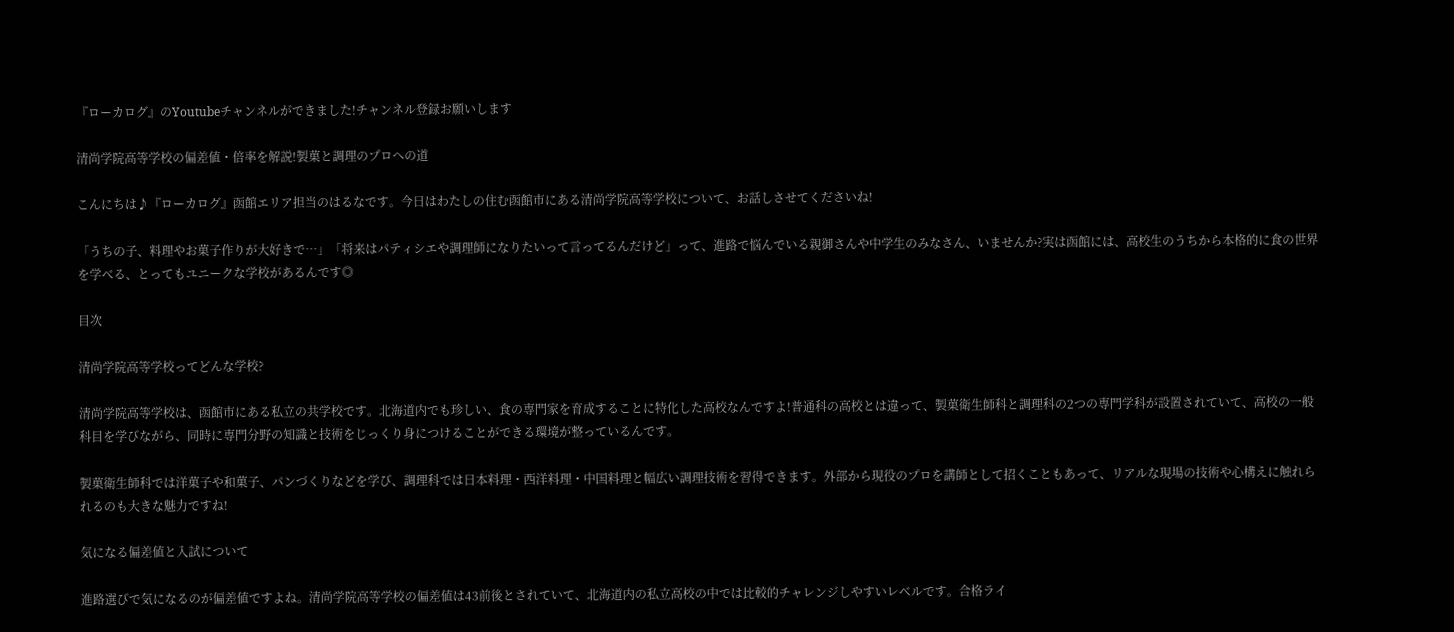『ローカログ』のYoutubeチャンネルができました!チャンネル登録お願いします

清尚学院高等学校の偏差値・倍率を解説!製菓と調理のプロへの道

こんにちは♪『ローカログ』函館エリア担当のはるなです。今日はわたしの住む函館市にある清尚学院高等学校について、お話しさせてくださいね!

「うちの子、料理やお菓子作りが大好きで…」「将来はパティシエや調理師になりたいって言ってるんだけど」って、進路で悩んでいる親御さんや中学生のみなさん、いませんか?実は函館には、高校生のうちから本格的に食の世界を学べる、とってもユニークな学校があるんです◎

目次

清尚学院高等学校ってどんな学校?

清尚学院高等学校は、函館市にある私立の共学校です。北海道内でも珍しい、食の専門家を育成することに特化した高校なんですよ!普通科の高校とは違って、製菓衛生師科と調理科の2つの専門学科が設置されていて、高校の一般科目を学びながら、同時に専門分野の知識と技術をじっくり身につけることができる環境が整っているんです。

製菓衛生師科では洋菓子や和菓子、パンづくりなどを学び、調理科では日本料理・西洋料理・中国料理と幅広い調理技術を習得できます。外部から現役のプロを講師として招くこともあって、リアルな現場の技術や心構えに触れられるのも大きな魅力ですね!

気になる偏差値と入試について

進路選びで気になるのが偏差値ですよね。清尚学院高等学校の偏差値は43前後とされていて、北海道内の私立高校の中では比較的チャレンジしやすいレベルです。合格ライ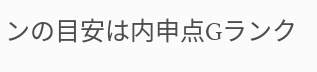ンの目安は内申点Gランク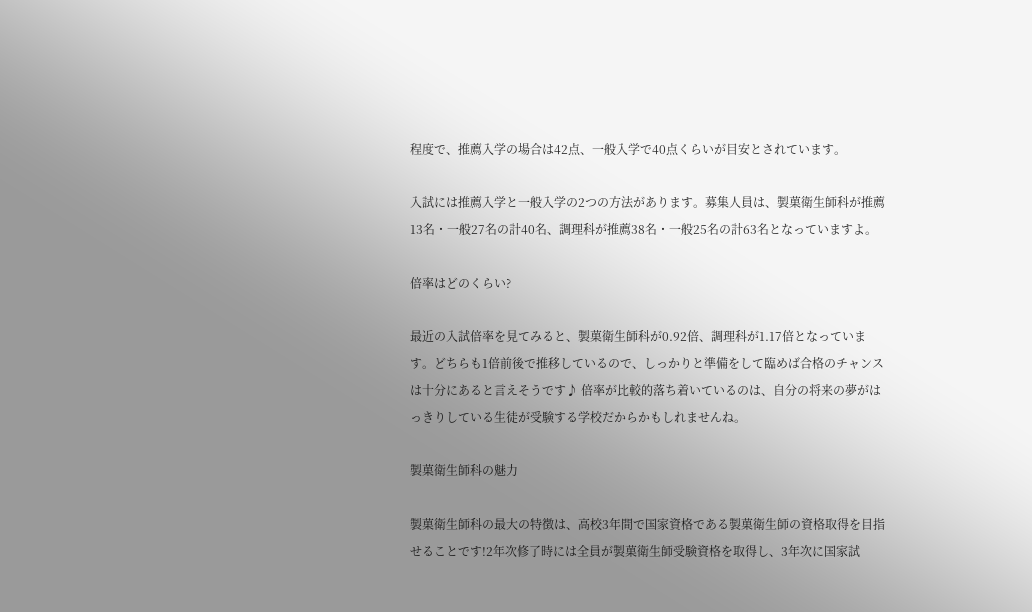程度で、推薦入学の場合は42点、一般入学で40点くらいが目安とされています。

入試には推薦入学と一般入学の2つの方法があります。募集人員は、製菓衛生師科が推薦13名・一般27名の計40名、調理科が推薦38名・一般25名の計63名となっていますよ。

倍率はどのくらい?

最近の入試倍率を見てみると、製菓衛生師科が0.92倍、調理科が1.17倍となっています。どちらも1倍前後で推移しているので、しっかりと準備をして臨めば合格のチャンスは十分にあると言えそうです♪ 倍率が比較的落ち着いているのは、自分の将来の夢がはっきりしている生徒が受験する学校だからかもしれませんね。

製菓衛生師科の魅力

製菓衛生師科の最大の特徴は、高校3年間で国家資格である製菓衛生師の資格取得を目指せることです!2年次修了時には全員が製菓衛生師受験資格を取得し、3年次に国家試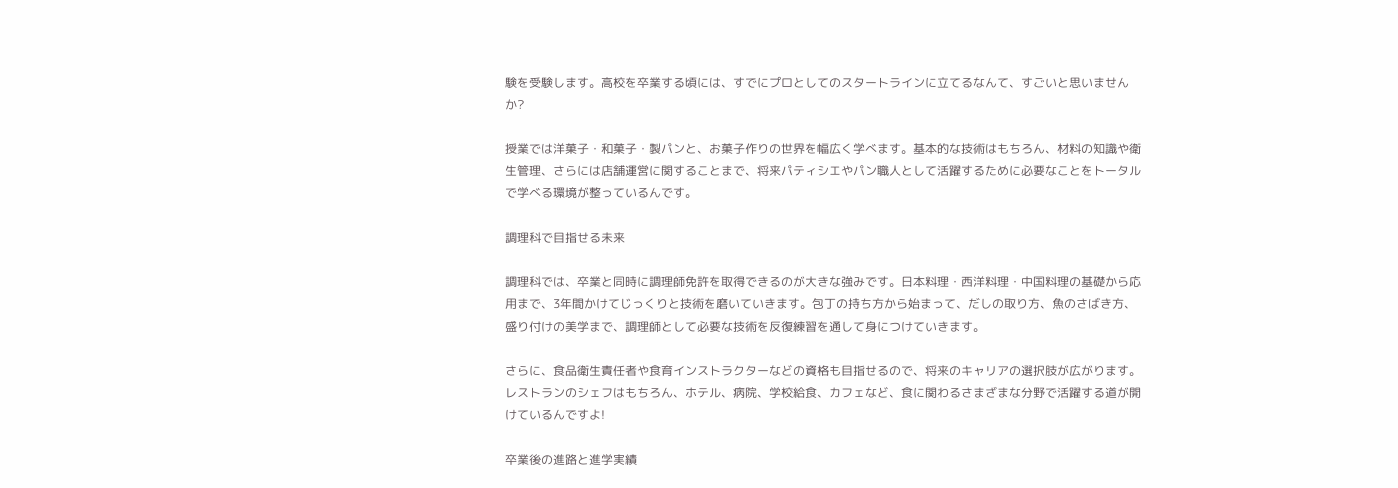験を受験します。高校を卒業する頃には、すでにプロとしてのスタートラインに立てるなんて、すごいと思いませんか?

授業では洋菓子・和菓子・製パンと、お菓子作りの世界を幅広く学べます。基本的な技術はもちろん、材料の知識や衛生管理、さらには店舗運営に関することまで、将来パティシエやパン職人として活躍するために必要なことをトータルで学べる環境が整っているんです。

調理科で目指せる未来

調理科では、卒業と同時に調理師免許を取得できるのが大きな強みです。日本料理・西洋料理・中国料理の基礎から応用まで、3年間かけてじっくりと技術を磨いていきます。包丁の持ち方から始まって、だしの取り方、魚のさばき方、盛り付けの美学まで、調理師として必要な技術を反復練習を通して身につけていきます。

さらに、食品衛生責任者や食育インストラクターなどの資格も目指せるので、将来のキャリアの選択肢が広がります。レストランのシェフはもちろん、ホテル、病院、学校給食、カフェなど、食に関わるさまざまな分野で活躍する道が開けているんですよ!

卒業後の進路と進学実績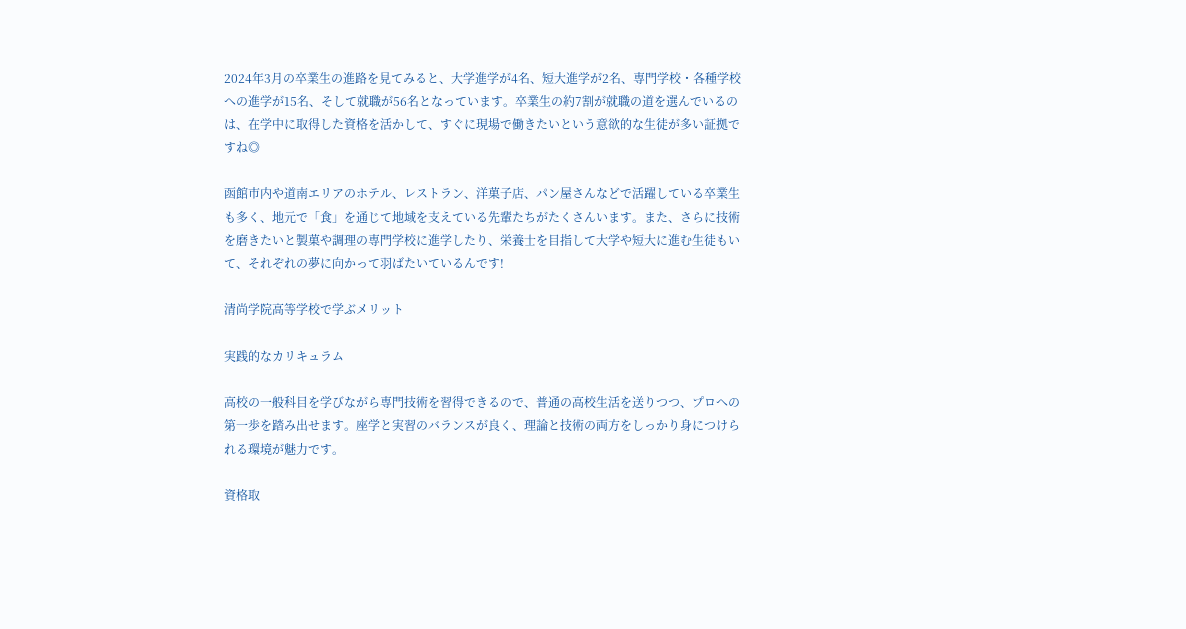2024年3月の卒業生の進路を見てみると、大学進学が4名、短大進学が2名、専門学校・各種学校への進学が15名、そして就職が56名となっています。卒業生の約7割が就職の道を選んでいるのは、在学中に取得した資格を活かして、すぐに現場で働きたいという意欲的な生徒が多い証拠ですね◎

函館市内や道南エリアのホテル、レストラン、洋菓子店、パン屋さんなどで活躍している卒業生も多く、地元で「食」を通じて地域を支えている先輩たちがたくさんいます。また、さらに技術を磨きたいと製菓や調理の専門学校に進学したり、栄養士を目指して大学や短大に進む生徒もいて、それぞれの夢に向かって羽ばたいているんです!

清尚学院高等学校で学ぶメリット

実践的なカリキュラム

高校の一般科目を学びながら専門技術を習得できるので、普通の高校生活を送りつつ、プロへの第一歩を踏み出せます。座学と実習のバランスが良く、理論と技術の両方をしっかり身につけられる環境が魅力です。

資格取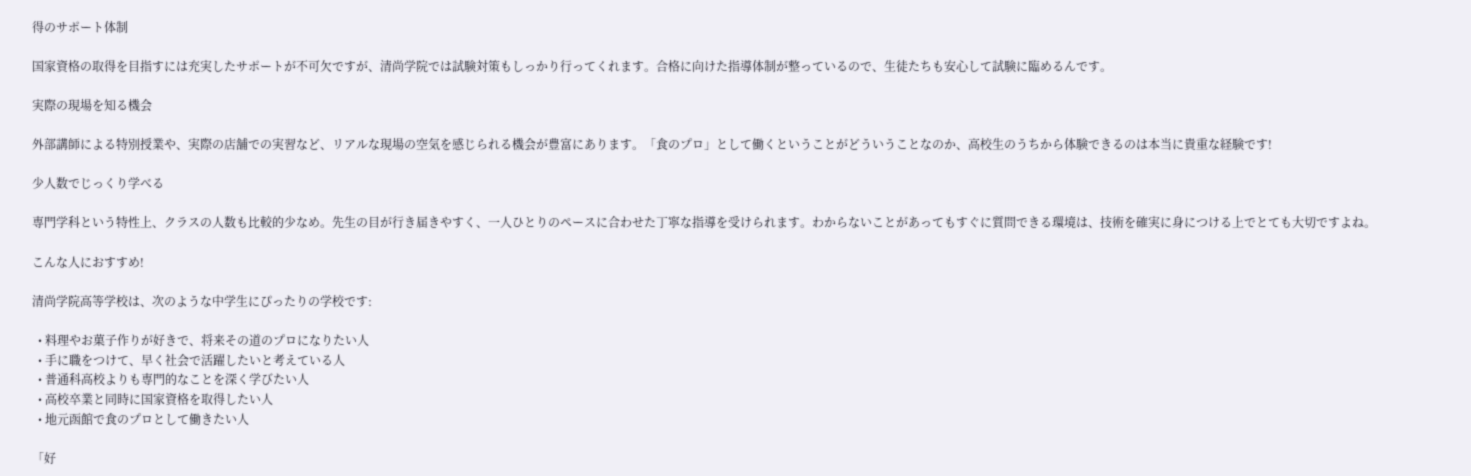得のサポート体制

国家資格の取得を目指すには充実したサポートが不可欠ですが、清尚学院では試験対策もしっかり行ってくれます。合格に向けた指導体制が整っているので、生徒たちも安心して試験に臨めるんです。

実際の現場を知る機会

外部講師による特別授業や、実際の店舗での実習など、リアルな現場の空気を感じられる機会が豊富にあります。「食のプロ」として働くということがどういうことなのか、高校生のうちから体験できるのは本当に貴重な経験です!

少人数でじっくり学べる

専門学科という特性上、クラスの人数も比較的少なめ。先生の目が行き届きやすく、一人ひとりのペースに合わせた丁寧な指導を受けられます。わからないことがあってもすぐに質問できる環境は、技術を確実に身につける上でとても大切ですよね。

こんな人におすすめ!

清尚学院高等学校は、次のような中学生にぴったりの学校です:

  • 料理やお菓子作りが好きで、将来その道のプロになりたい人
  • 手に職をつけて、早く社会で活躍したいと考えている人
  • 普通科高校よりも専門的なことを深く学びたい人
  • 高校卒業と同時に国家資格を取得したい人
  • 地元函館で食のプロとして働きたい人

「好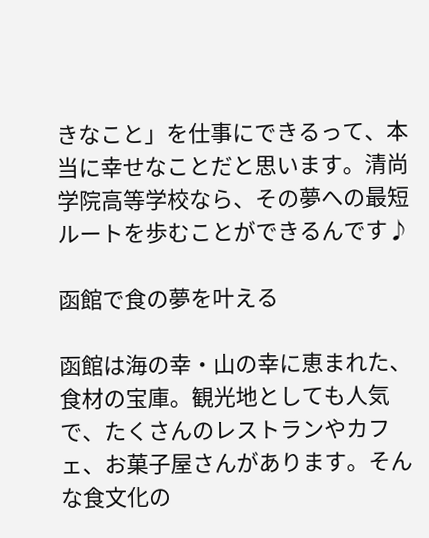きなこと」を仕事にできるって、本当に幸せなことだと思います。清尚学院高等学校なら、その夢への最短ルートを歩むことができるんです♪

函館で食の夢を叶える

函館は海の幸・山の幸に恵まれた、食材の宝庫。観光地としても人気で、たくさんのレストランやカフェ、お菓子屋さんがあります。そんな食文化の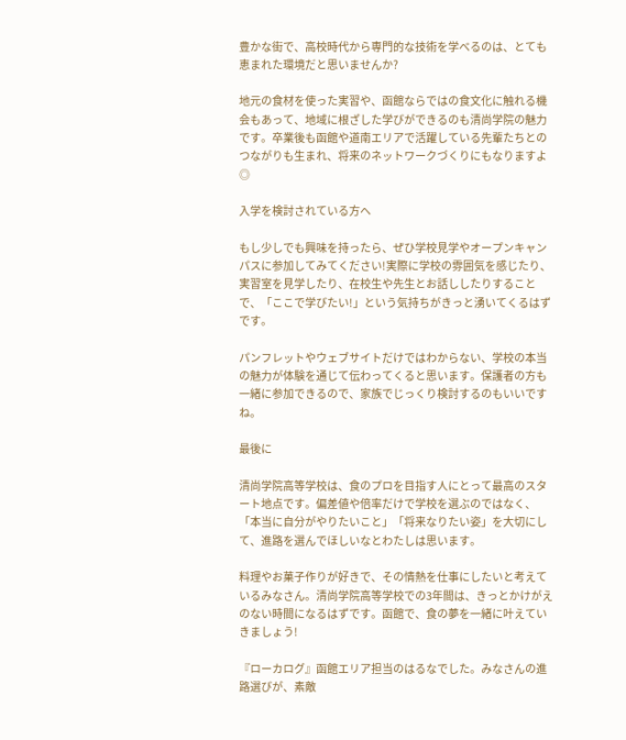豊かな街で、高校時代から専門的な技術を学べるのは、とても恵まれた環境だと思いませんか?

地元の食材を使った実習や、函館ならではの食文化に触れる機会もあって、地域に根ざした学びができるのも清尚学院の魅力です。卒業後も函館や道南エリアで活躍している先輩たちとのつながりも生まれ、将来のネットワークづくりにもなりますよ◎

入学を検討されている方へ

もし少しでも興味を持ったら、ぜひ学校見学やオープンキャンパスに参加してみてください!実際に学校の雰囲気を感じたり、実習室を見学したり、在校生や先生とお話ししたりすることで、「ここで学びたい!」という気持ちがきっと湧いてくるはずです。

パンフレットやウェブサイトだけではわからない、学校の本当の魅力が体験を通じて伝わってくると思います。保護者の方も一緒に参加できるので、家族でじっくり検討するのもいいですね。

最後に

清尚学院高等学校は、食のプロを目指す人にとって最高のスタート地点です。偏差値や倍率だけで学校を選ぶのではなく、「本当に自分がやりたいこと」「将来なりたい姿」を大切にして、進路を選んでほしいなとわたしは思います。

料理やお菓子作りが好きで、その情熱を仕事にしたいと考えているみなさん。清尚学院高等学校での3年間は、きっとかけがえのない時間になるはずです。函館で、食の夢を一緒に叶えていきましょう!

『ローカログ』函館エリア担当のはるなでした。みなさんの進路選びが、素敵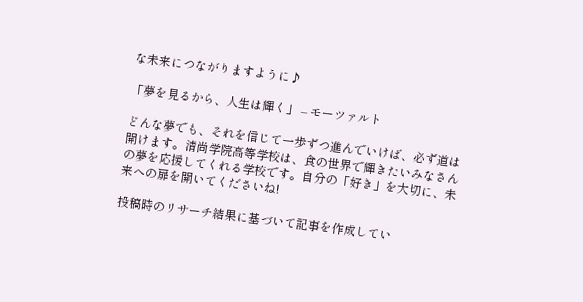な未来につながりますように♪

「夢を見るから、人生は輝く」 – モーツァルト

どんな夢でも、それを信じて一歩ずつ進んでいけば、必ず道は開けます。清尚学院高等学校は、食の世界で輝きたいみなさんの夢を応援してくれる学校です。自分の「好き」を大切に、未来への扉を開いてくださいね!

投稿時のリサーチ結果に基づいて記事を作成してい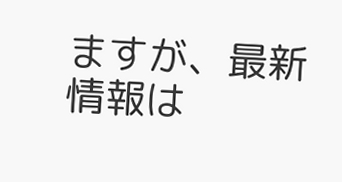ますが、最新情報は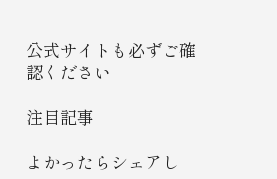公式サイトも必ずご確認ください

注目記事

よかったらシェアし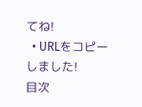てね!
  • URLをコピーしました!
目次